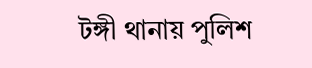টঙ্গী থানায় পুলিশ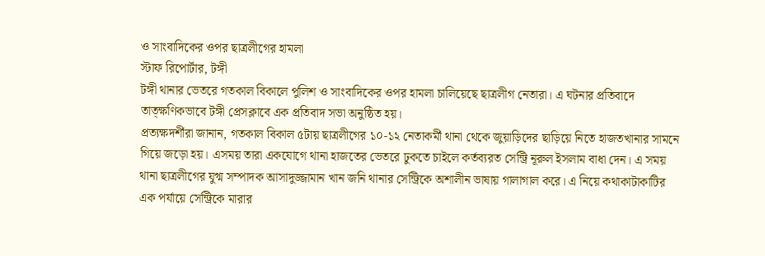ও সাংবাদিকের ওপর ছাত্রলীগের হামলা
স্টাফ রিপোর্টার, টঙ্গী
টঙ্গী থানার ভেতরে গতকাল বিকালে পুলিশ ও সাংবাদিকের ওপর হামলা চালিয়েছে ছাত্রলীগ নেতারা। এ ঘটনার প্রতিবাদে তাত্ক্ষণিকভাবে টঙ্গী প্রেসক্লাবে এক প্রতিবাদ সভা অনুষ্ঠিত হয়।
প্রত্যক্ষদর্শীরা জানান, গতকাল বিকাল ৫টায় ছাত্রলীগের ১০-১২ নেতাকর্মী থানা থেকে জুয়াড়িদের ছাড়িয়ে নিতে হাজতখানার সামনে গিয়ে জড়ো হয়। এসময় তারা একযোগে থানা হাজতের ভেতরে ঢুকতে চাইলে কর্তব্যরত সেন্ট্রি নূরুল ইসলাম বাধা দেন। এ সময় থানা ছাত্রলীগের যুগ্ম সম্পাদক আসাদুজ্জামান খান জনি থানার সেন্ট্রিকে অশালীন ভাষায় গালাগাল করে। এ নিয়ে কথাকাটাকাটির এক পর্যায়ে সেন্ট্রিকে মারার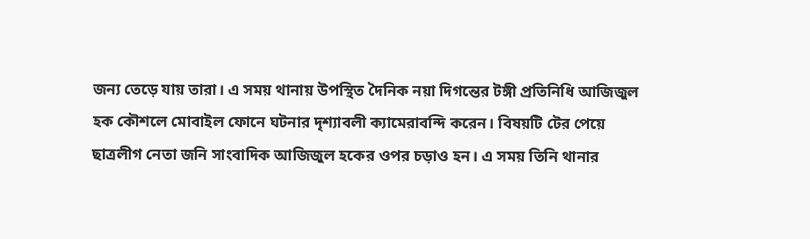জন্য তেড়ে যায় তারা। এ সময় থানায় উপস্থিত দৈনিক নয়া দিগন্তের টঙ্গী প্রতিনিধি আজিজুল হক কৌশলে মোবাইল ফোনে ঘটনার দৃশ্যাবলী ক্যামেরাবন্দি করেন। বিষয়টি টের পেয়ে ছাত্রলীগ নেতা জনি সাংবাদিক আজিজুল হকের ওপর চড়াও হন। এ সময় তিনি থানার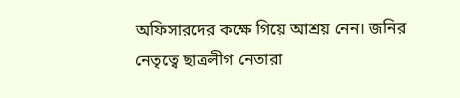অফিসারদের কক্ষে গিয়ে আশ্রয় নেন। জনির নেতৃত্বে ছাত্রলীগ নেতারা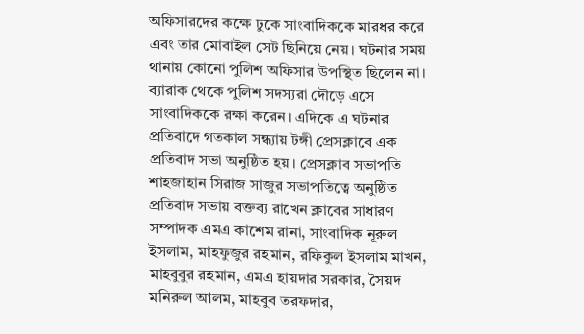অফিসারদের কক্ষে ঢুকে সাংবাদিককে মারধর করে এবং তার মোবাইল সেট ছিনিয়ে নেয়। ঘটনার সময় থানায় কোনো পুলিশ অফিসার উপস্থিত ছিলেন না। ব্যারাক থেকে পুলিশ সদস্যরা দৌড়ে এসে সাংবাদিককে রক্ষা করেন। এদিকে এ ঘটনার প্রতিবাদে গতকাল সন্ধ্যায় টঙ্গী প্রেসক্লাবে এক প্রতিবাদ সভা অনুষ্ঠিত হয়। প্রেসক্লাব সভাপতি শাহজাহান সিরাজ সাজুর সভাপতিত্বে অনুষ্ঠিত প্রতিবাদ সভায় বক্তব্য রাখেন ক্লাবের সাধারণ সম্পাদক এমএ কাশেম রানা, সাংবাদিক নূরুল ইসলাম, মাহফুজুর রহমান, রফিকুল ইসলাম মাখন, মাহবুবুর রহমান, এমএ হায়দার সরকার, সৈয়দ মনিরুল আলম, মাহবুব তরফদার,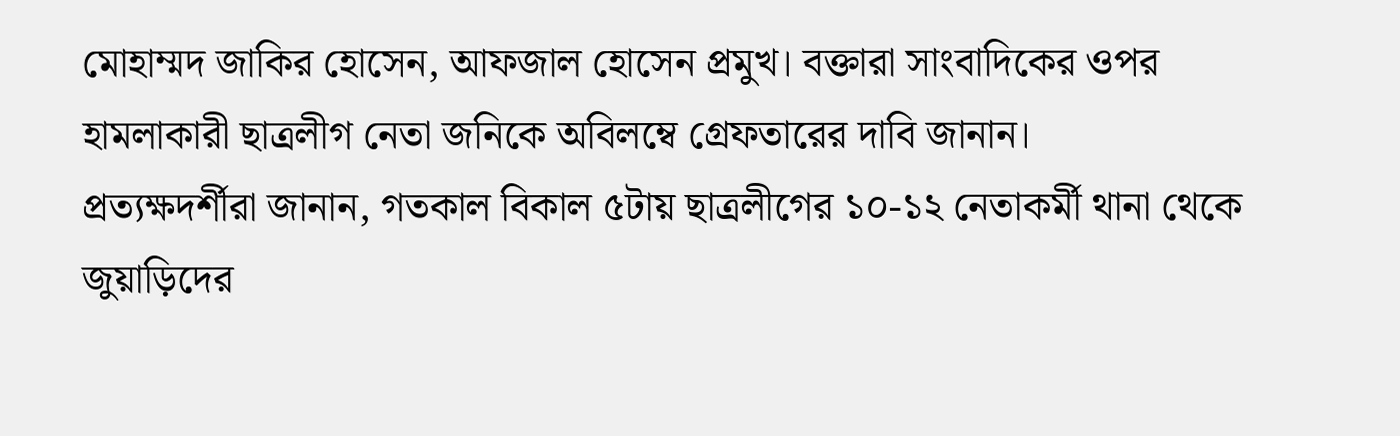মোহাম্মদ জাকির হোসেন, আফজাল হোসেন প্রমুখ। বক্তারা সাংবাদিকের ওপর হামলাকারী ছাত্রলীগ নেতা জনিকে অবিলম্বে গ্রেফতারের দাবি জানান।
প্রত্যক্ষদর্শীরা জানান, গতকাল বিকাল ৫টায় ছাত্রলীগের ১০-১২ নেতাকর্মী থানা থেকে জুয়াড়িদের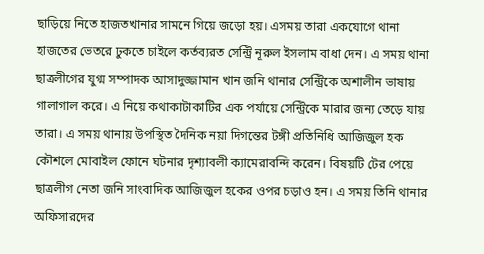ছাড়িয়ে নিতে হাজতখানার সামনে গিয়ে জড়ো হয়। এসময় তারা একযোগে থানা হাজতের ভেতরে ঢুকতে চাইলে কর্তব্যরত সেন্ট্রি নূরুল ইসলাম বাধা দেন। এ সময় থানা ছাত্রলীগের যুগ্ম সম্পাদক আসাদুজ্জামান খান জনি থানার সেন্ট্রিকে অশালীন ভাষায় গালাগাল করে। এ নিয়ে কথাকাটাকাটির এক পর্যায়ে সেন্ট্রিকে মারার জন্য তেড়ে যায় তারা। এ সময় থানায় উপস্থিত দৈনিক নয়া দিগন্তের টঙ্গী প্রতিনিধি আজিজুল হক কৌশলে মোবাইল ফোনে ঘটনার দৃশ্যাবলী ক্যামেরাবন্দি করেন। বিষয়টি টের পেয়ে ছাত্রলীগ নেতা জনি সাংবাদিক আজিজুল হকের ওপর চড়াও হন। এ সময় তিনি থানার অফিসারদের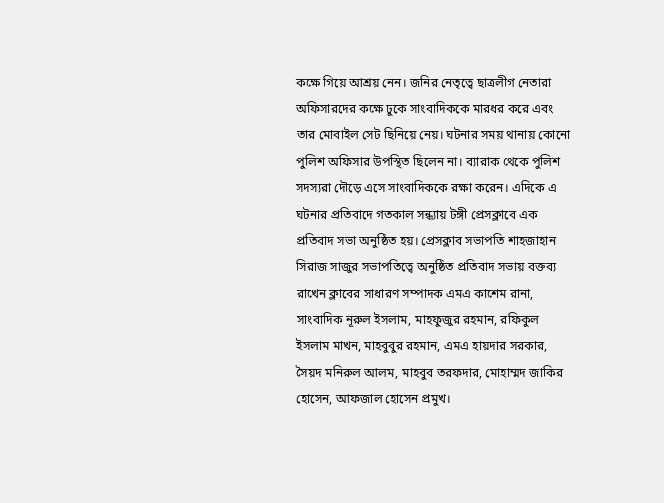কক্ষে গিয়ে আশ্রয় নেন। জনির নেতৃত্বে ছাত্রলীগ নেতারা অফিসারদের কক্ষে ঢুকে সাংবাদিককে মারধর করে এবং তার মোবাইল সেট ছিনিয়ে নেয়। ঘটনার সময় থানায় কোনো পুলিশ অফিসার উপস্থিত ছিলেন না। ব্যারাক থেকে পুলিশ সদস্যরা দৌড়ে এসে সাংবাদিককে রক্ষা করেন। এদিকে এ ঘটনার প্রতিবাদে গতকাল সন্ধ্যায় টঙ্গী প্রেসক্লাবে এক প্রতিবাদ সভা অনুষ্ঠিত হয়। প্রেসক্লাব সভাপতি শাহজাহান সিরাজ সাজুর সভাপতিত্বে অনুষ্ঠিত প্রতিবাদ সভায় বক্তব্য রাখেন ক্লাবের সাধারণ সম্পাদক এমএ কাশেম রানা, সাংবাদিক নূরুল ইসলাম, মাহফুজুর রহমান, রফিকুল ইসলাম মাখন, মাহবুবুর রহমান, এমএ হায়দার সরকার, সৈয়দ মনিরুল আলম, মাহবুব তরফদার, মোহাম্মদ জাকির হোসেন, আফজাল হোসেন প্রমুখ।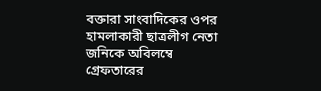বক্তারা সাংবাদিকের ওপর হামলাকারী ছাত্রলীগ নেতা জনিকে অবিলম্বে গ্রেফতারের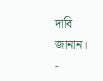দাবি জানান।
-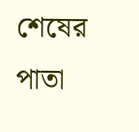শেষের পাতা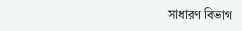সাধারণ বিভাগ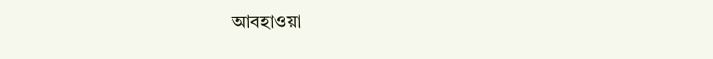আবহাওয়া